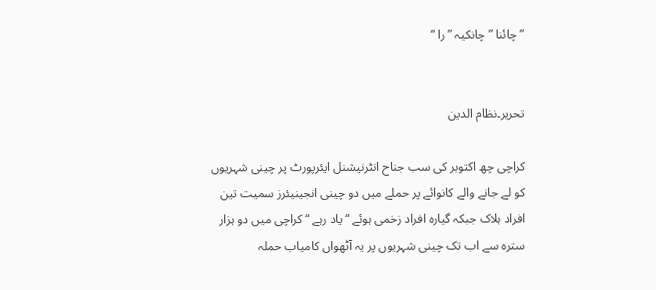” چائنا ” چانکیہ ” را “


تحریر۔نظام الدین

کراچی چھ اکتوبر کی سب جناح انٹرنیشنل ایئرپورٹ پر چینی شہریوں کو لے جانے والے کانوائے پر حملے میں دو چینی انجینیئرز سمیت تین افراد ہلاک جبکہ گیارہ افراد زخمی ہوئے “یاد رہے “کراچی میں دو ہزار سترہ سے اب تک چینی شہریوں پر یہ آٹھواں کامیاب حملہ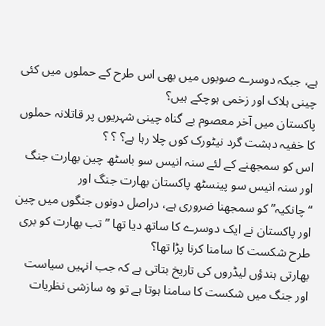ہے، جبکہ دوسرے صوبوں میں بھی اس طرح کے حملوں میں کئی چینی ہلاک اور زخمی ہوچکے ہیں؟
پاکستان میں آخر معصوم بے گناہ چینی شہریوں پر قاتلانہ حملوں کا خفیہ دہشت گرد نیٹورک کوں چلا رہا ہے؟ ؟ ؟
اس کو سمجھنے کے لئے سنہ انیس سو باسٹھ چین بھارت جنگ اور سنہ انیس سو پینسٹھ پاکستان بھارت جنگ اور
“چانکیہ” کو سمجھنا ضروری ہے، دراصل دونوں جنگوں میں چین اور پاکستان نے ایک دوسرے کا ساتھ دیا تھا ” تب بھارت کو بری طرح شکست کا سامنا کرنا پڑا تھا؟
بھارتی ہندؤں لیڈروں کی تاریخ بتاتی ہے کہ جب انہیں سیاست اور جنگ میں شکست کا سامنا ہوتا ہے تو وہ سازشی نظریات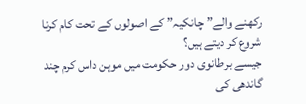رکھنے والے”چانکیہ” کے اصولوں کے تحت کام کرنا شروع کر دیتے ہیں؟
جیسے برطانوی دور حکومت میں موہن داس کرم چند گاندھی کی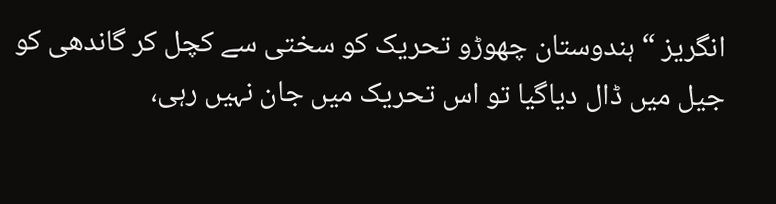انگریز “ہندوستان چھوڑو تحریک کو سختی سے کچل کر گاندھی کو جیل میں ڈال دیاگیا تو اس تحریک میں جان نہیں رہی،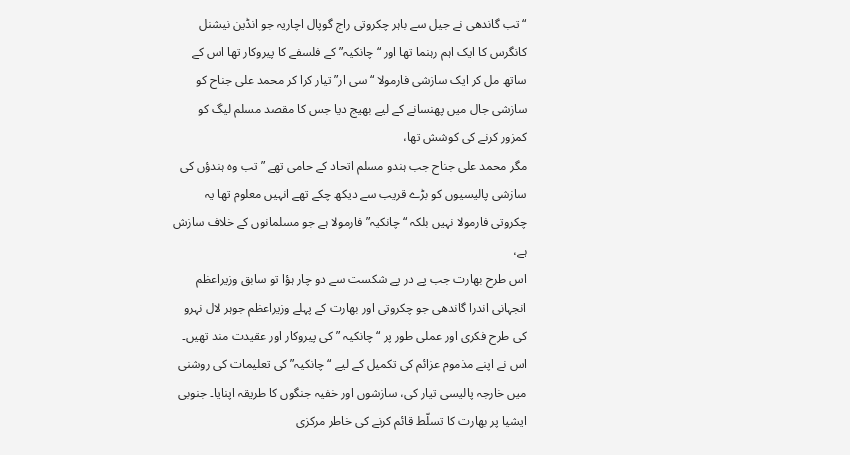“تب گاندھی نے جیل سے باہر چکروتی راج گوپال اچاریہ جو انڈین نیشنل کانگرس کا ایک اہم رہنما تھا اور “چانکیہ”کے فلسفے کا پیروکار تھا اس کے ساتھ مل کر ایک سازشی فارمولا “سی ار” تیار کرا کر محمد علی جناح کو سازشی جال میں پھنسانے کے لیے بھیج دیا جس کا مقصد مسلم لیگ کو کمزور کرنے کی کوشش تھا،
مگر محمد علی جناح جب ہندو مسلم اتحاد کے حامی تھے ” تب وہ ہندؤں کی سازشی پالیسیوں کو بڑے قریب سے دیکھ چکے تھے انہیں معلوم تھا یہ چکروتی فارمولا نہیں بلکہ “چانکیہ” فارمولا ہے جو مسلمانوں کے خلاف سازش ہے،
اس طرح بھارت جب پے در پے شکست سے دو چار ہؤا تو سابق وزیراعظم انجہانی اندرا گاندھی جو چکروتی اور بھارت کے پہلے وزیراعظم جوہر لال نہرو کی طرح فکری اور عملی طور پر “چانکیہ ” کی پیروکار اور عقیدت مند تھیں۔ اس نے اپنے مذموم عزائم کی تکمیل کے لیے “چانکیہ” کی تعلیمات کی روشنی میں خارجہ پالیسی تیار کی، سازشوں اور خفیہ جنگوں کا طریقہ اپنایا۔ جنوبی ایشیا پر بھارت کا تسلّط قائم کرنے کی خاطر مرکزی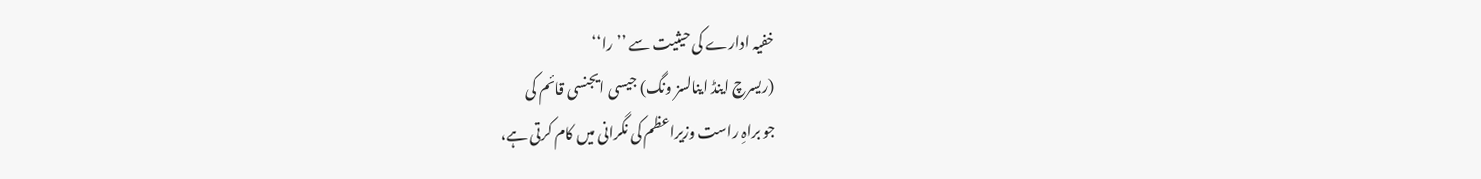خفیہ ادارے کی حیثیت سے ’’را‘‘
(ریسرچ اینڈ اینالسز ونگ) جیسی ایجنسی قائم کی
جو براہِ راست وزیراعظم کی نگرانی میں کام کرتی ہے،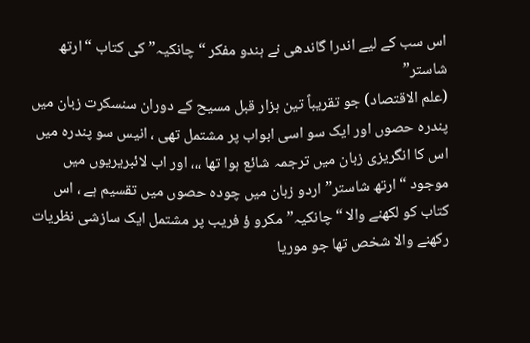اس سب کے لیے اندرا گاندھی نے ہندو مفکر “چانکیہ” کی کتاب “ارتھ شاستر”
(علم الاقتصاد) جو تقریباً تین ہزار قبل مسیح کے دوران سنسکرت زبان میں پندرہ حصوں اور ایک سو اسی ابواب پر مشتمل تھی ، انیس سو پندرہ میں اس کا انگریزی زبان میں ترجمہ شائع ہوا تھا ،،، اور اب لائبریریوں میں موجود “ارتھ شاستر” اردو زبان میں چودہ حصوں میں تقسیم ہے ، اس کتاب کو لکھنے والا “چانکیہ” مکرو ؤ فریب پر مشتمل ایک سازشی نظریات رکھنے والا شخص تھا جو موریا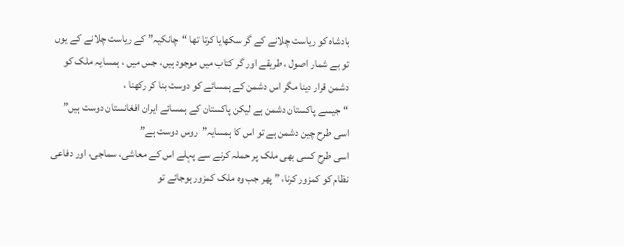بادشاہ کو ریاست چلانے کے گر سکھایا کرتا تھا “چانکیہ” کے ریاست چلانے کے یوں تو بے شمار اصول ، طریقے اور گر کتاب میں موجود ہیں، جس میں ، ہمسایہ ملک کو دشمن قرار دینا مگر اس دشمن کے ہمسائے کو دوست بنا کر رکھنا ،
“جیسے پاکستان دشمن ہے لیکن پاکستان کے ہمسائے ایران افغانستان دوست ہیں”
اسی طرح چین دشمن ہے تو اس کا ہمسایہ”روس دوست ہے”
اسی طرح کسی بھی ملک پر حملہ کرنے سے پہلے اس کے معاشی، سماجی، اور دفاعی نظام کو کمزور کرنا، ” پھر جب وہ ملک کمزور ہوجائے تو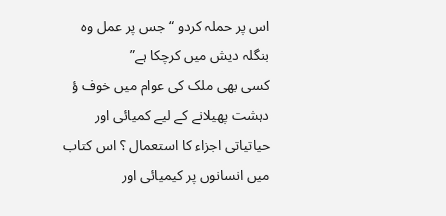اس پر حملہ کردو “جس پر عمل وہ بنگلہ دیش میں کرچکا ہے”
کسی بھی ملک کی عوام میں خوف ؤ دہشت پھیلانے کے لیے کمیائی اور حیاتیاتی اجزاء کا استعمال ؟ اس کتاب میں انسانوں پر کیمیائی اور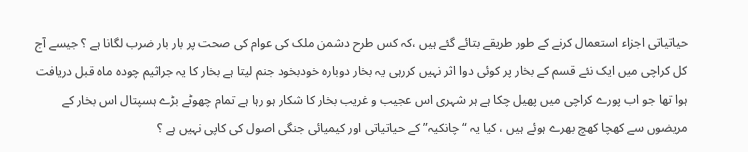حیاتیاتی اجزاء استعمال کرنے کے طور طریقے بتائے گئے ہیں ،کہ کس طرح دشمن ملک کی عوام کی صحت پر بار بار ضرب لگانا ہے ؟ جیسے آج کل کراچی میں ایک نئے قسم کے بخار پر کوئی دوا اثر نہیں کررہی یہ بخار دوبارہ خودبخود جنم لیتا ہے بخار کا یہ جراثیم چودہ ماہ قبل دریافت ہوا تھا جو اب پورے کراچی میں پھیل چکا ہے ہر شہری اس عجیب و غریب بخار کا شکار ہو رہا ہے تمام چھوٹے بڑے ہسپتال اس بخار کے مریضوں سے کھچا کھچ بھرے ہوئے ہیں ، کیا یہ “چانکیہ” کے حیاتیاتی اور کیمیائی جنگی اصول کی کاپی نہیں ہے ؟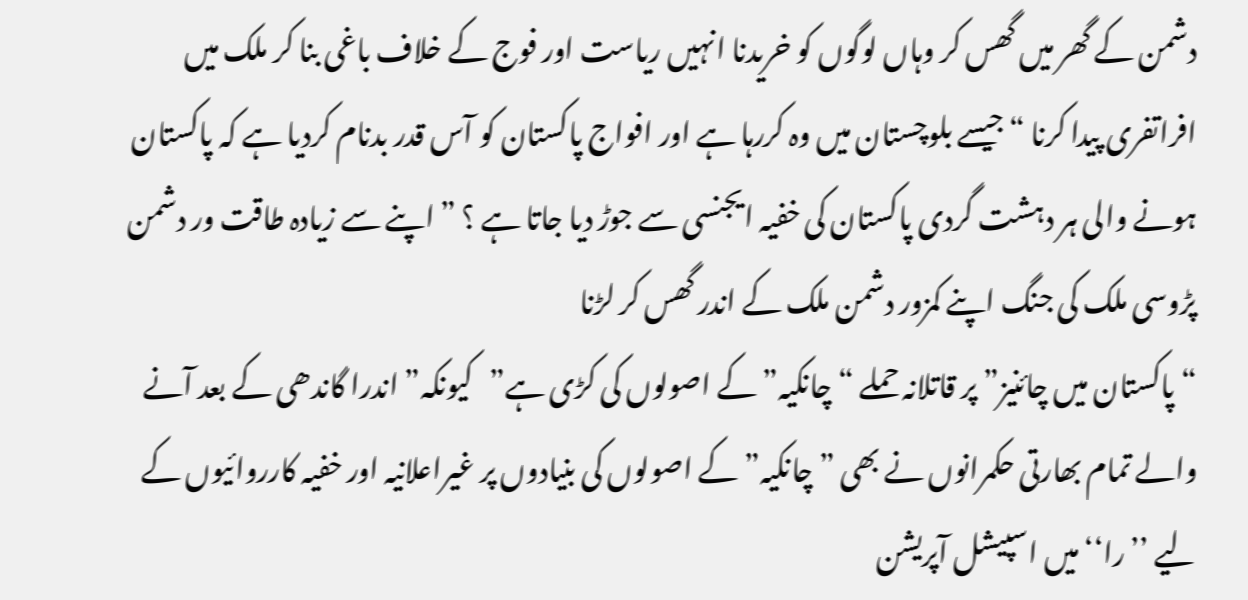دشمن کے گھر میں گھس کر وہاں لوگوں کو خریدنا انہیں ریاست اور فوج کے خلاف باغی بنا کر ملک میں افراتفری پیدا کرنا “جیسے بلوچستان میں وہ کررہا ہے اور افواج پاکستان کو آس قدر بدنام کردیا ہے کہ پاکستان ہونے والی ہر دہشت گردی پاکستان کی خفیہ ایجنسی سے جوڑ دیا جاتا ہے ؟ ” اپنے سے زیادہ طاقت ور دشمن پڑوسی ملک کی جنگ اپنے کمزور دشمن ملک کے اندر گھس کر لڑنا
“پاکستان میں چائنیز” پر قاتلانہ حملے “چانکیہ” کے اصولوں کی کڑی ہے”کیونکہ” اندرا گاندھی کے بعد آنے والے تمام بھارتی حکمرانوں نے بھی ” چانکیہ” کے اصولوں کی بنیادوں پر غیراعلانیہ اور خفیہ کارروائیوں کے لیے ’’را‘‘ میں اسپیشل آپریشن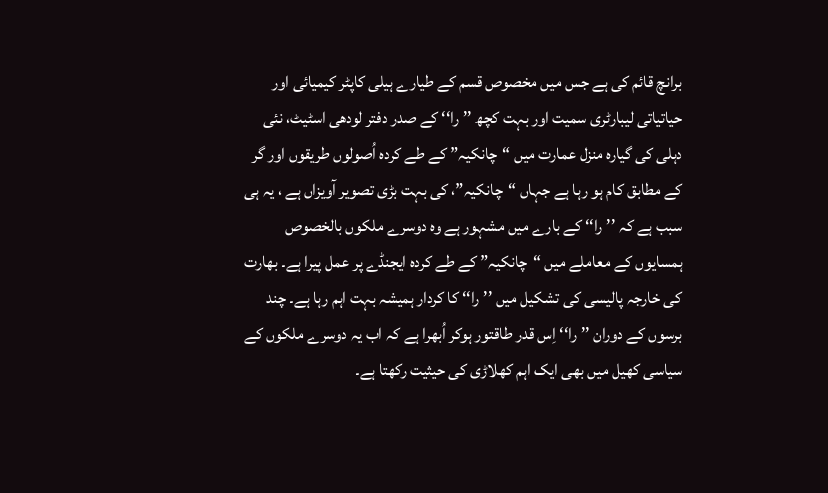برانچ قائم کی ہے جس میں مخصوص قسم کے طیارے ہیلی کاپٹر کیمیائی اور حیاتیاتی لیبارٹری سمیت اور بہت کچھ ’’را‘‘ کے صدر دفتر لودھی اسٹیٹ، نئی دہلی کی گیارہ منزل عمارت میں “چانکیہ” کے طے کردہ اُصولوں طریقوں اور گر کے مطابق کام ہو رہا ہے جہاں “چانکیہ”، کی بہت بڑی تصویر آویزاں ہے ، یہ ہی سبب ہے کہ ’’را‘‘ کے بارے میں مشہور ہے وہ دوسرے ملکوں بالخصوص ہمسایوں کے معاملے میں “چانکیہ” کے طے کردہ ایجنڈے پر عمل پیرا ہے۔ بھارت کی خارجہ پالیسی کی تشکیل میں ’’را‘‘ کا کردار ہمیشہ بہت اہم رہا ہے۔ چند برسوں کے دوران ’’را‘‘ اِس قدر طاقتور ہوکر اُبھرا ہے کہ اب یہ دوسرے ملکوں کے سیاسی کھیل میں بھی ایک اہم کھلاڑی کی حیثیت رکھتا ہے۔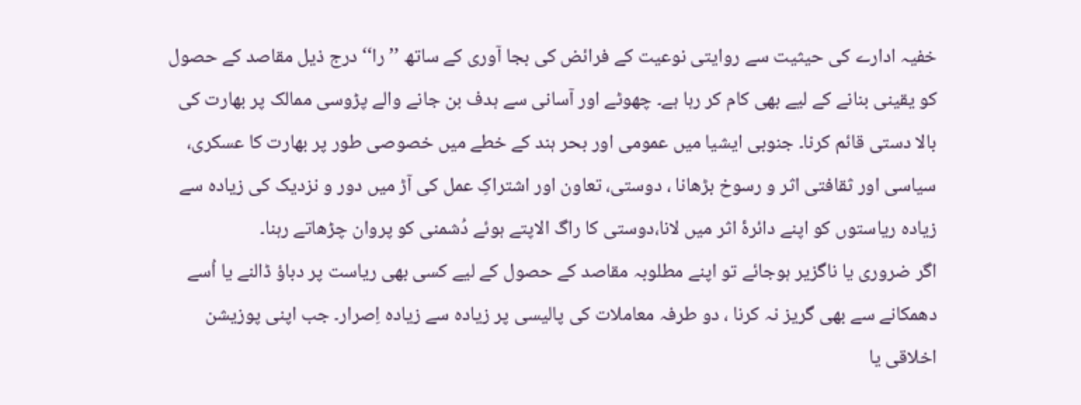خفیہ ادارے کی حیثیت سے روایتی نوعیت کے فرائض کی بجا آوری کے ساتھ ’’را‘‘ درج ذیل مقاصد کے حصول کو یقینی بنانے کے لیے بھی کام کر رہا ہے۔ چھوٹے اور آسانی سے ہدف بن جانے والے پڑوسی ممالک پر بھارت کی بالا دستی قائم کرنا۔ جنوبی ایشیا میں عمومی اور بحر ہند کے خطے میں خصوصی طور پر بھارت کا عسکری، سیاسی اور ثقافتی اثر و رسوخ بڑھانا ، دوستی، تعاون اور اشتراکِ عمل کی آڑ میں دور و نزدیک کی زیادہ سے زیادہ ریاستوں کو اپنے دائرۂ اثر میں لانا،دوستی کا راگ الاپتے ہوئے دُشمنی کو پروان چڑھاتے رہنا۔
اگر ضروری یا ناگزیر ہوجائے تو اپنے مطلوبہ مقاصد کے حصول کے لیے کسی بھی ریاست پر دباؤ ڈالنے یا اُسے دھمکانے سے بھی گریز نہ کرنا ، دو طرفہ معاملات کی پالیسی پر زیادہ سے زیادہ اِصرار۔ جب اپنی پوزیشن اخلاقی یا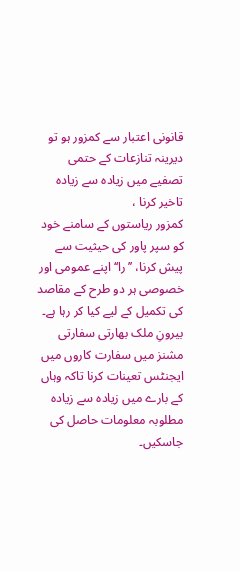قانونی اعتبار سے کمزور ہو تو دیرینہ تنازعات کے حتمی تصفیے میں زیادہ سے زیادہ تاخیر کرنا ،
کمزور ریاستوں کے سامنے خود کو سپر پاور کی حیثیت سے پیش کرنا، ’’را‘‘ اپنے عمومی اور خصوصی ہر دو طرح کے مقاصد کی تکمیل کے لیے کیا کر رہا ہے۔
بیرونِ ملک بھارتی سفارتی مشنز میں سفارت کاروں میں ایجنٹس تعینات کرنا تاکہ وہاں کے بارے میں زیادہ سے زیادہ مطلوبہ معلومات حاصل کی جاسکیں۔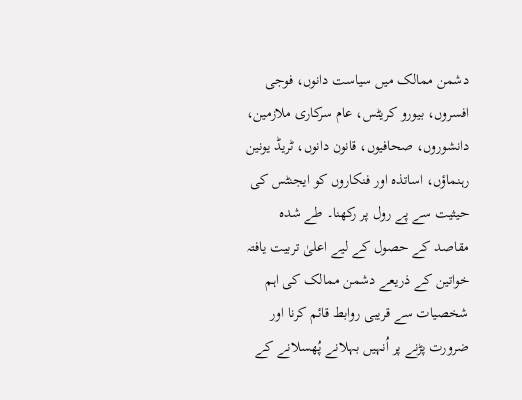دشمن ممالک میں سیاست دانوں، فوجی افسروں، بیورو کریٹس، عام سرکاری ملازمین، دانشوروں، صحافیوں، قانون دانوں، ٹریڈ یونین رہنماؤں، اساتذہ اور فنکاروں کو ایجنٹس کی حیثیت سے پے رول پر رکھنا۔ طے شدہ مقاصد کے حصول کے لیے اعلیٰ تربیت یافتہ خواتین کے ذریعے دشمن ممالک کی اہم شخصیات سے قریبی روابط قائم کرنا اور ضرورت پڑنے پر اُنہیں بہلانے پُھسلانے کے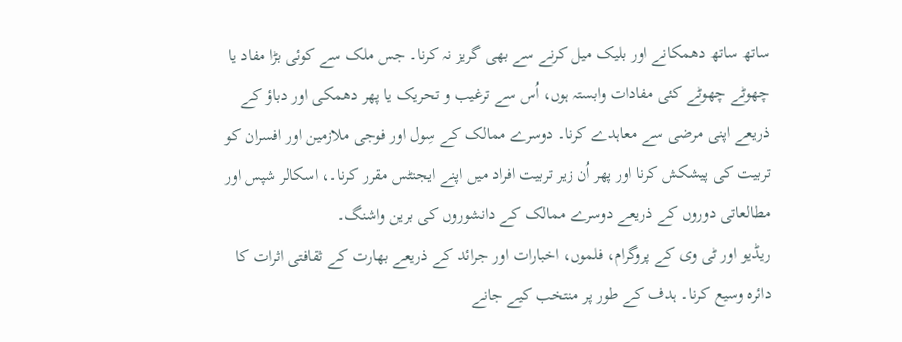ساتھ ساتھ دھمکانے اور بلیک میل کرنے سے بھی گریز نہ کرنا۔ جس ملک سے کوئی بڑا مفاد یا چھوٹے چھوٹے کئی مفادات وابستہ ہوں، اُس سے ترغیب و تحریک یا پھر دھمکی اور دباؤ کے ذریعے اپنی مرضی سے معاہدے کرنا۔ دوسرے ممالک کے سِول اور فوجی ملازمین اور افسران کو تربیت کی پیشکش کرنا اور پھر اُن زیر تربیت افراد میں اپنے ایجنٹس مقرر کرنا۔، اسکالر شپس اور مطالعاتی دوروں کے ذریعے دوسرے ممالک کے دانشوروں کی برین واشنگ۔
ریڈیو اور ٹی وی کے پروگرام، فلموں، اخبارات اور جرائد کے ذریعے بھارت کے ثقافتی اثرات کا دائرہ وسیع کرنا۔ ہدف کے طور پر منتخب کیے جانے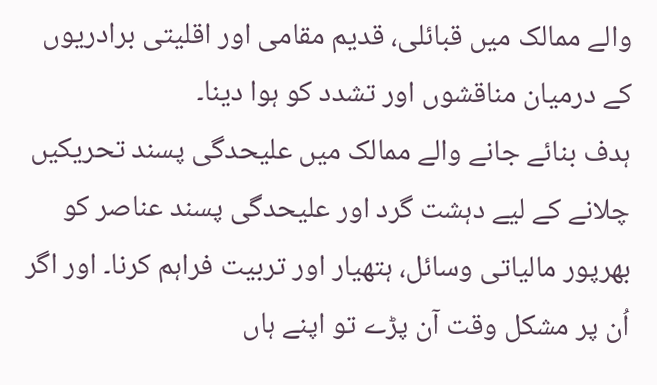والے ممالک میں قبائلی، قدیم مقامی اور اقلیتی برادریوں کے درمیان مناقشوں اور تشدد کو ہوا دینا۔
ہدف بنائے جانے والے ممالک میں علیحدگی پسند تحریکیں چلانے کے لیے دہشت گرد اور علیحدگی پسند عناصر کو بھرپور مالیاتی وسائل، ہتھیار اور تربیت فراہم کرنا۔ اور اگر اُن پر مشکل وقت آن پڑے تو اپنے ہاں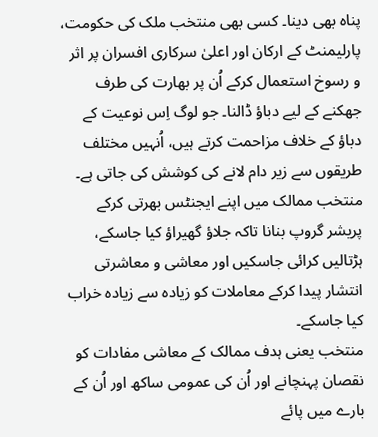پناہ بھی دینا۔ کسی بھی منتخب ملک کی حکومت، پارلیمنٹ کے ارکان اور اعلیٰ سرکاری افسران پر اثر و رسوخ استعمال کرکے اُن پر بھارت کی طرف جھکنے کے لیے دباؤ ڈالنا۔ جو لوگ اِس نوعیت کے دباؤ کے خلاف مزاحمت کرتے ہیں، اُنہیں مختلف طریقوں سے زیر دام لانے کی کوشش کی جاتی ہے۔
منتخب ممالک میں اپنے ایجنٹس بھرتی کرکے پریشر گروپ بنانا تاکہ جلاؤ گھیراؤ کیا جاسکے، ہڑتالیں کرائی جاسکیں اور معاشی و معاشرتی انتشار پیدا کرکے معاملات کو زیادہ سے زیادہ خراب کیا جاسکے۔
منتخب یعنی ہدف ممالک کے معاشی مفادات کو نقصان پہنچانے اور اُن کی عمومی ساکھ اور اُن کے بارے میں پائے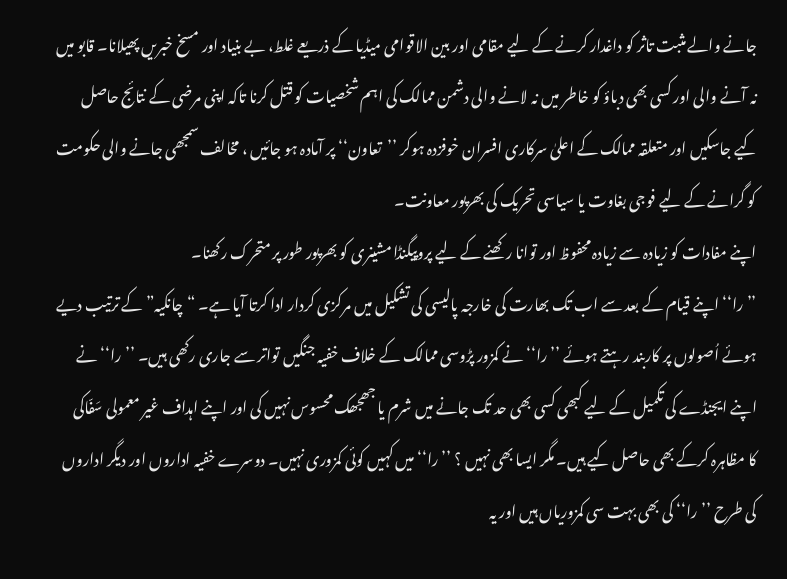جانے والے مثبت تاثر کو داغدار کرنے کے لیے مقامی اور بین الاقوامی میڈیا کے ذریعے غلط، بے بنیاد اور مسخ خبریں پھیلانا۔ قابو میں نہ آنے والی اور کسی بھی دباؤ کو خاطر میں نہ لانے والی دشمن ممالک کی اہم شخصیات کو قتل کرنا تاکہ اپنی مرضی کے نتائج حاصل کیے جاسکیں اور متعلقہ ممالک کے اعلیٰ سرکاری افسران خوفزدہ ہوکر ’’تعاون‘‘ پر آمادہ ہو جائیں ، مخالف سمجھی جانے والی حکومت کو گرانے کے لیے فوجی بغاوت یا سیاسی تحریک کی بھرپور معاونت۔
اپنے مفادات کو زیادہ سے زیادہ محفوظ اور توانا رکھنے کے لیے پروپیگنڈا مشینری کو بھرپور طور پر متحرک رکھنا۔
’’را‘‘ اپنے قیام کے بعد سے اب تک بھارت کی خارجہ پالیسی کی تشکیل میں مرکزی کردار ادا کرتا آیا ہے۔ “چانکیہ” کے ترتیب دیے ہوئے اُصولوں پر کاربند رہتے ہوئے ’’را‘‘ نے کمزور پڑوسی ممالک کے خلاف خفیہ جنگیں تواتر سے جاری رکھی ہیں۔ ’’را‘‘ نے اپنے ایجنڈے کی تکمیل کے لیے کبھی کسی بھی حد تک جانے میں شرم یا جھجھک محسوس نہیں کی اور اپنے اہداف غیر معمولی سَفّاکی کا مظاہرہ کرکے بھی حاصل کیے ہیں۔ مگر ایسا بھی نہیں ؟ ’’را‘‘ میں کہیں کوئی کمزوری نہیں۔ دوسرے خفیہ اداروں اور دیگر اداروں کی طرح ’’را‘‘ کی بھی بہت سی کمزوریاں ہیں اور یہ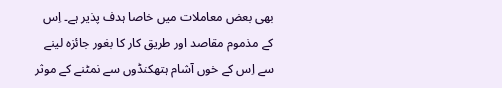بھی بعض معاملات میں خاصا ہدف پذیر ہے۔ اِس کے مذموم مقاصد اور طریق کار کا بغور جائزہ لینے سے اِس کے خوں آشام ہتھکنڈوں سے نمٹنے کے موثر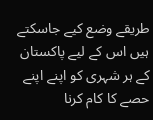طریقے وضع کیے جاسکتے ہیں اس کے لیے پاکستان کے ہر شہری کو اپنے اپنے حصے کا کام کرنا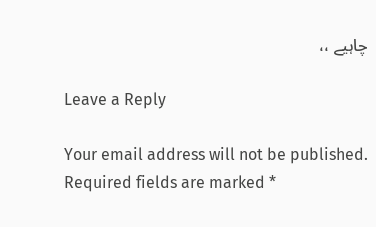چاہیے ،،

Leave a Reply

Your email address will not be published. Required fields are marked *